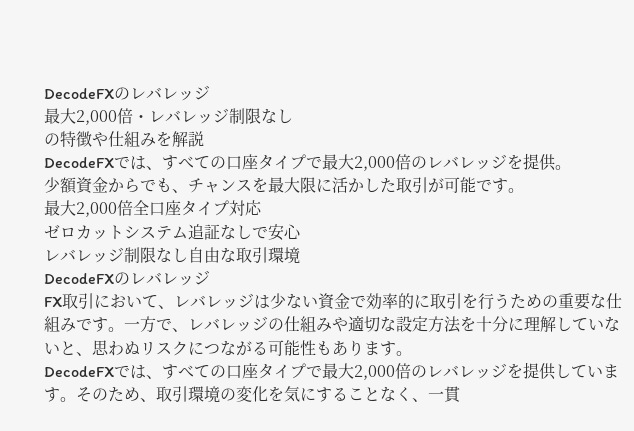DecodeFXのレバレッジ
最大2,000倍・レバレッジ制限なし
の特徴や仕組みを解説
DecodeFXでは、すべての口座タイプで最大2,000倍のレバレッジを提供。
少額資金からでも、チャンスを最大限に活かした取引が可能です。
最大2,000倍全口座タイプ対応
ゼロカットシステム追証なしで安心
レバレッジ制限なし自由な取引環境
DecodeFXのレバレッジ
FX取引において、レバレッジは少ない資金で効率的に取引を行うための重要な仕組みです。一方で、レバレッジの仕組みや適切な設定方法を十分に理解していないと、思わぬリスクにつながる可能性もあります。
DecodeFXでは、すべての口座タイプで最大2,000倍のレバレッジを提供しています。そのため、取引環境の変化を気にすることなく、一貫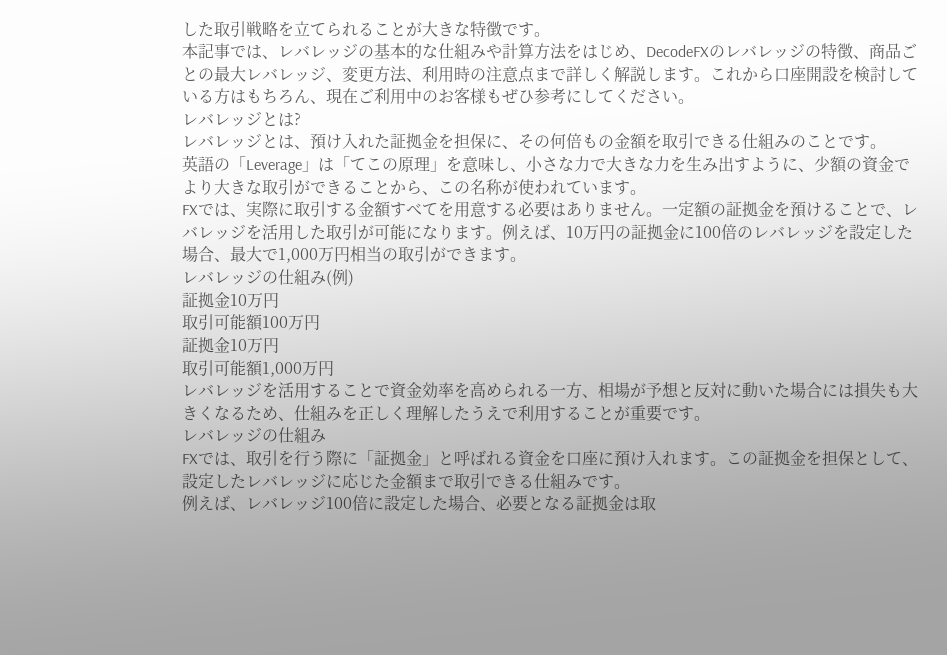した取引戦略を立てられることが大きな特徴です。
本記事では、レバレッジの基本的な仕組みや計算方法をはじめ、DecodeFXのレバレッジの特徴、商品ごとの最大レバレッジ、変更方法、利用時の注意点まで詳しく解説します。これから口座開設を検討している方はもちろん、現在ご利用中のお客様もぜひ参考にしてください。
レバレッジとは?
レバレッジとは、預け入れた証拠金を担保に、その何倍もの金額を取引できる仕組みのことです。
英語の「Leverage」は「てこの原理」を意味し、小さな力で大きな力を生み出すように、少額の資金でより大きな取引ができることから、この名称が使われています。
FXでは、実際に取引する金額すべてを用意する必要はありません。一定額の証拠金を預けることで、レバレッジを活用した取引が可能になります。例えば、10万円の証拠金に100倍のレバレッジを設定した場合、最大で1,000万円相当の取引ができます。
レバレッジの仕組み(例)
証拠金10万円
取引可能額100万円
証拠金10万円
取引可能額1,000万円
レバレッジを活用することで資金効率を高められる一方、相場が予想と反対に動いた場合には損失も大きくなるため、仕組みを正しく理解したうえで利用することが重要です。
レバレッジの仕組み
FXでは、取引を行う際に「証拠金」と呼ばれる資金を口座に預け入れます。この証拠金を担保として、設定したレバレッジに応じた金額まで取引できる仕組みです。
例えば、レバレッジ100倍に設定した場合、必要となる証拠金は取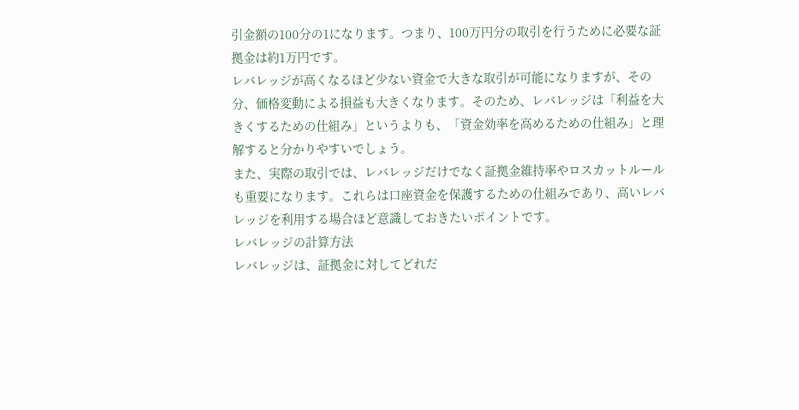引金額の100分の1になります。つまり、100万円分の取引を行うために必要な証拠金は約1万円です。
レバレッジが高くなるほど少ない資金で大きな取引が可能になりますが、その分、価格変動による損益も大きくなります。そのため、レバレッジは「利益を大きくするための仕組み」というよりも、「資金効率を高めるための仕組み」と理解すると分かりやすいでしょう。
また、実際の取引では、レバレッジだけでなく証拠金維持率やロスカットルールも重要になります。これらは口座資金を保護するための仕組みであり、高いレバレッジを利用する場合ほど意識しておきたいポイントです。
レバレッジの計算方法
レバレッジは、証拠金に対してどれだ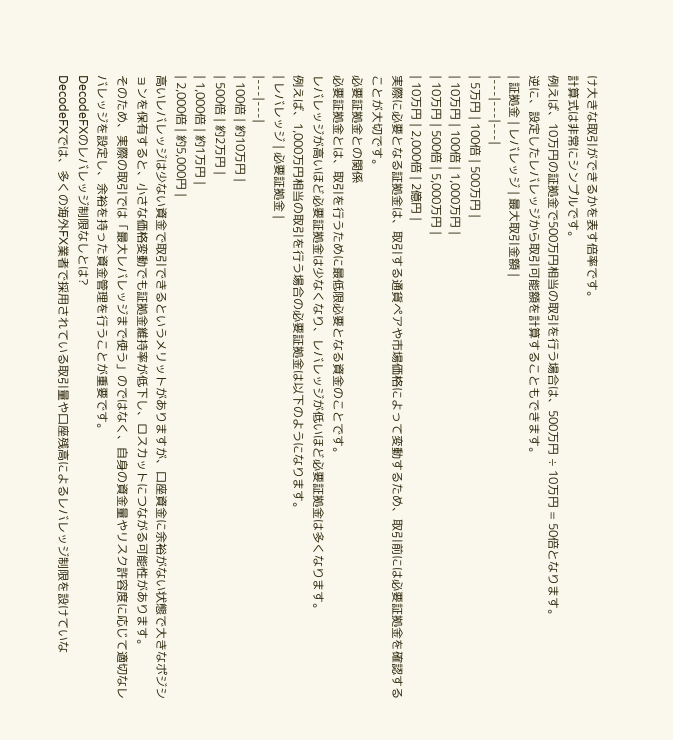け大きな取引ができるかを表す倍率です。
計算式は非常にシンプルです。
例えば、10万円の証拠金で500万円相当の取引を行う場合は、500万円 ÷ 10万円 = 50倍となります。
逆に、設定したレバレッジから取引可能額を計算することもできます。
| 証拠金 | レバレッジ | 最大取引金額 |
|---|---|---|
| 5万円 | 100倍 | 500万円 |
| 10万円 | 100倍 | 1,000万円 |
| 10万円 | 500倍 | 5,000万円 |
| 10万円 | 2,000倍 | 2億円 |
実際に必要となる証拠金は、取引する通貨ペアや市場価格によって変動するため、取引前には必要証拠金を確認することが大切です。
必要証拠金との関係
必要証拠金とは、取引を行うために最低限必要となる資金のことです。
レバレッジが高いほど必要証拠金は少なくなり、レバレッジが低いほど必要証拠金は多くなります。
例えば、1,000万円相当の取引を行う場合の必要証拠金は以下のようになります。
| レバレッジ | 必要証拠金 |
|---|---|
| 100倍 | 約10万円 |
| 500倍 | 約2万円 |
| 1,000倍 | 約1万円 |
| 2,000倍 | 約5,000円 |
高いレバレッジは少ない資金で取引できるというメリットがありますが、口座資金に余裕がない状態で大きなポジションを保有すると、小さな価格変動でも証拠金維持率が低下し、ロスカットにつながる可能性があります。
そのため、実際の取引では「最大レバレッジまで使う」のではなく、自身の資金量やリスク許容度に応じて適切なレバレッジを設定し、余裕を持った資金管理を行うことが重要です。
DecodeFXのレバレッジ制限なしとは?
DecodeFXでは、多くの海外FX業者で採用されている取引量や口座残高によるレバレッジ制限を設けていな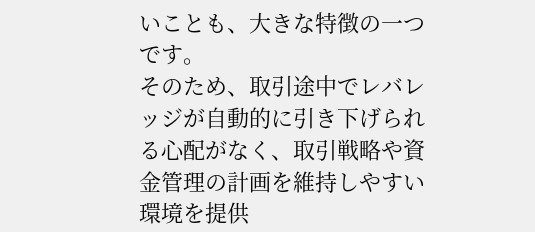いことも、大きな特徴の一つです。
そのため、取引途中でレバレッジが自動的に引き下げられる心配がなく、取引戦略や資金管理の計画を維持しやすい環境を提供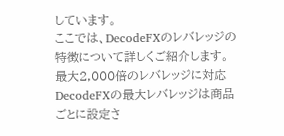しています。
ここでは、DecodeFXのレバレッジの特徴について詳しくご紹介します。
最大2,000倍のレバレッジに対応
DecodeFXの最大レバレッジは商品ごとに設定さ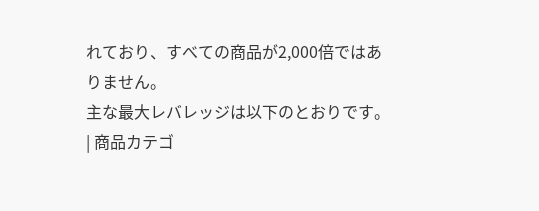れており、すべての商品が2,000倍ではありません。
主な最大レバレッジは以下のとおりです。
| 商品カテゴ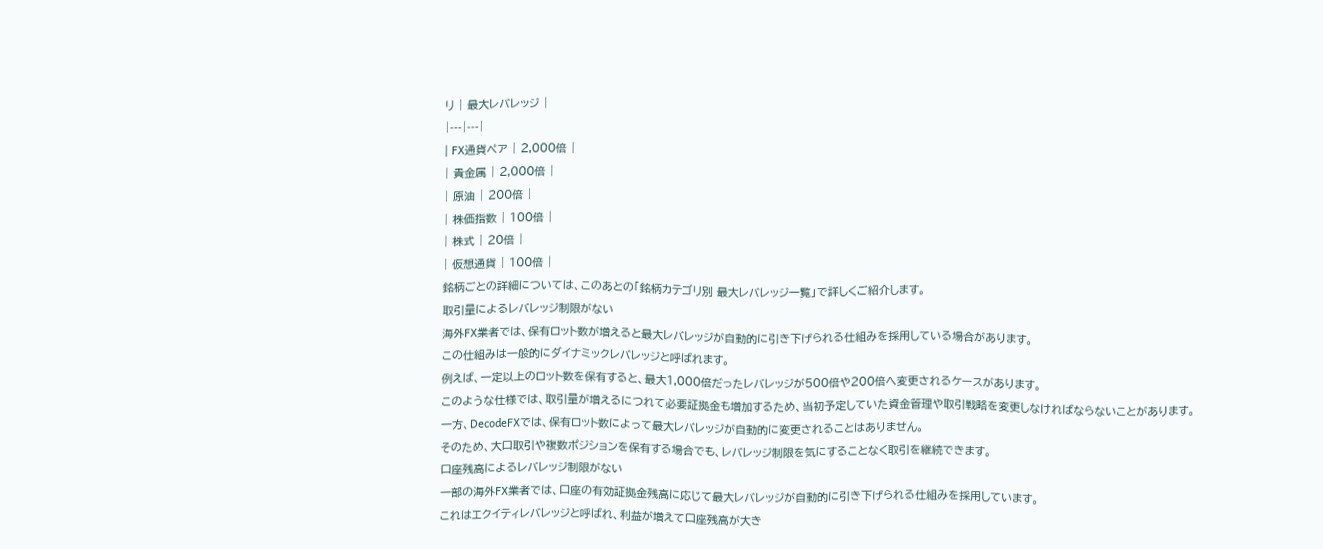リ | 最大レバレッジ |
|---|---|
| FX通貨ペア | 2,000倍 |
| 貴金属 | 2,000倍 |
| 原油 | 200倍 |
| 株価指数 | 100倍 |
| 株式 | 20倍 |
| 仮想通貨 | 100倍 |
銘柄ごとの詳細については、このあとの「銘柄カテゴリ別 最大レバレッジ一覧」で詳しくご紹介します。
取引量によるレバレッジ制限がない
海外FX業者では、保有ロット数が増えると最大レバレッジが自動的に引き下げられる仕組みを採用している場合があります。
この仕組みは一般的にダイナミックレバレッジと呼ばれます。
例えば、一定以上のロット数を保有すると、最大1,000倍だったレバレッジが500倍や200倍へ変更されるケースがあります。
このような仕様では、取引量が増えるにつれて必要証拠金も増加するため、当初予定していた資金管理や取引戦略を変更しなければならないことがあります。
一方、DecodeFXでは、保有ロット数によって最大レバレッジが自動的に変更されることはありません。
そのため、大口取引や複数ポジションを保有する場合でも、レバレッジ制限を気にすることなく取引を継続できます。
口座残高によるレバレッジ制限がない
一部の海外FX業者では、口座の有効証拠金残高に応じて最大レバレッジが自動的に引き下げられる仕組みを採用しています。
これはエクイティレバレッジと呼ばれ、利益が増えて口座残高が大き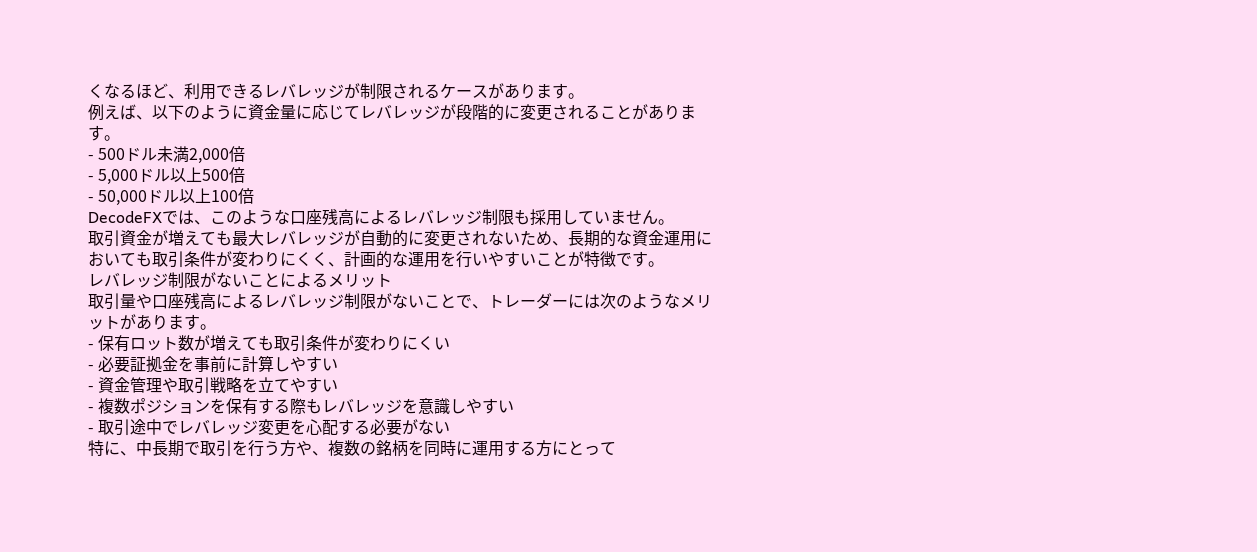くなるほど、利用できるレバレッジが制限されるケースがあります。
例えば、以下のように資金量に応じてレバレッジが段階的に変更されることがあります。
- 500ドル未満2,000倍
- 5,000ドル以上500倍
- 50,000ドル以上100倍
DecodeFXでは、このような口座残高によるレバレッジ制限も採用していません。
取引資金が増えても最大レバレッジが自動的に変更されないため、長期的な資金運用においても取引条件が変わりにくく、計画的な運用を行いやすいことが特徴です。
レバレッジ制限がないことによるメリット
取引量や口座残高によるレバレッジ制限がないことで、トレーダーには次のようなメリットがあります。
- 保有ロット数が増えても取引条件が変わりにくい
- 必要証拠金を事前に計算しやすい
- 資金管理や取引戦略を立てやすい
- 複数ポジションを保有する際もレバレッジを意識しやすい
- 取引途中でレバレッジ変更を心配する必要がない
特に、中長期で取引を行う方や、複数の銘柄を同時に運用する方にとって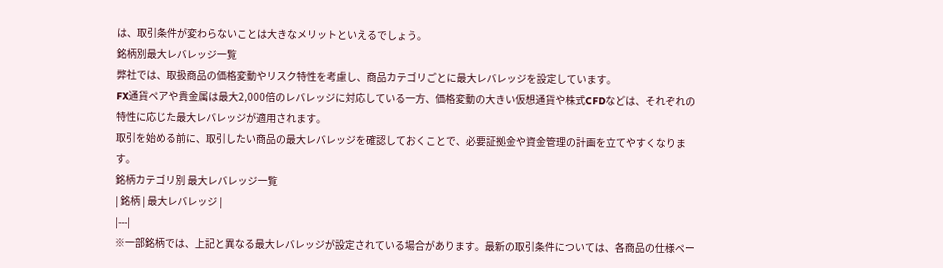は、取引条件が変わらないことは大きなメリットといえるでしょう。
銘柄別最大レバレッジ一覧
弊社では、取扱商品の価格変動やリスク特性を考慮し、商品カテゴリごとに最大レバレッジを設定しています。
FX通貨ペアや貴金属は最大2,000倍のレバレッジに対応している一方、価格変動の大きい仮想通貨や株式CFDなどは、それぞれの特性に応じた最大レバレッジが適用されます。
取引を始める前に、取引したい商品の最大レバレッジを確認しておくことで、必要証拠金や資金管理の計画を立てやすくなります。
銘柄カテゴリ別 最大レバレッジ一覧
| 銘柄 | 最大レバレッジ |
|---|
※一部銘柄では、上記と異なる最大レバレッジが設定されている場合があります。最新の取引条件については、各商品の仕様ペー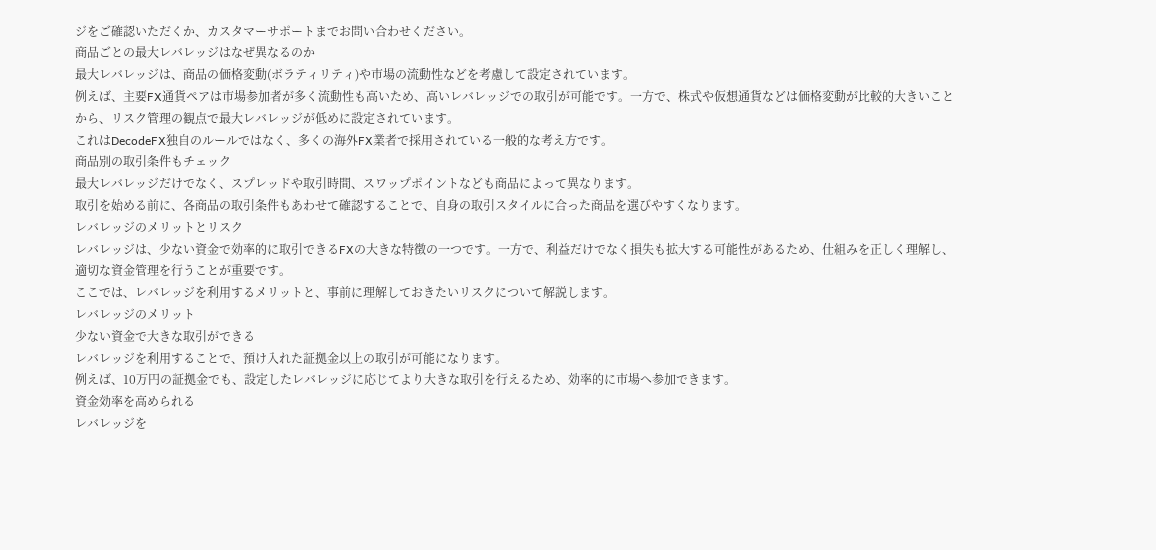ジをご確認いただくか、カスタマーサポートまでお問い合わせください。
商品ごとの最大レバレッジはなぜ異なるのか
最大レバレッジは、商品の価格変動(ボラティリティ)や市場の流動性などを考慮して設定されています。
例えば、主要FX通貨ペアは市場参加者が多く流動性も高いため、高いレバレッジでの取引が可能です。一方で、株式や仮想通貨などは価格変動が比較的大きいことから、リスク管理の観点で最大レバレッジが低めに設定されています。
これはDecodeFX独自のルールではなく、多くの海外FX業者で採用されている一般的な考え方です。
商品別の取引条件もチェック
最大レバレッジだけでなく、スプレッドや取引時間、スワップポイントなども商品によって異なります。
取引を始める前に、各商品の取引条件もあわせて確認することで、自身の取引スタイルに合った商品を選びやすくなります。
レバレッジのメリットとリスク
レバレッジは、少ない資金で効率的に取引できるFXの大きな特徴の一つです。一方で、利益だけでなく損失も拡大する可能性があるため、仕組みを正しく理解し、適切な資金管理を行うことが重要です。
ここでは、レバレッジを利用するメリットと、事前に理解しておきたいリスクについて解説します。
レバレッジのメリット
少ない資金で大きな取引ができる
レバレッジを利用することで、預け入れた証拠金以上の取引が可能になります。
例えば、10万円の証拠金でも、設定したレバレッジに応じてより大きな取引を行えるため、効率的に市場へ参加できます。
資金効率を高められる
レバレッジを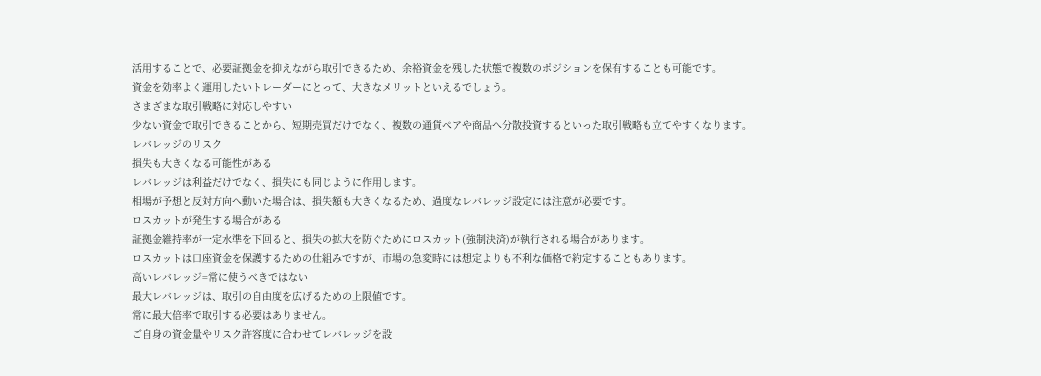活用することで、必要証拠金を抑えながら取引できるため、余裕資金を残した状態で複数のポジションを保有することも可能です。
資金を効率よく運用したいトレーダーにとって、大きなメリットといえるでしょう。
さまざまな取引戦略に対応しやすい
少ない資金で取引できることから、短期売買だけでなく、複数の通貨ペアや商品へ分散投資するといった取引戦略も立てやすくなります。
レバレッジのリスク
損失も大きくなる可能性がある
レバレッジは利益だけでなく、損失にも同じように作用します。
相場が予想と反対方向へ動いた場合は、損失額も大きくなるため、過度なレバレッジ設定には注意が必要です。
ロスカットが発生する場合がある
証拠金維持率が一定水準を下回ると、損失の拡大を防ぐためにロスカット(強制決済)が執行される場合があります。
ロスカットは口座資金を保護するための仕組みですが、市場の急変時には想定よりも不利な価格で約定することもあります。
高いレバレッジ=常に使うべきではない
最大レバレッジは、取引の自由度を広げるための上限値です。
常に最大倍率で取引する必要はありません。
ご自身の資金量やリスク許容度に合わせてレバレッジを設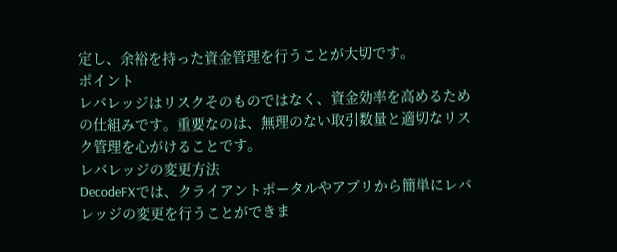定し、余裕を持った資金管理を行うことが大切です。
ポイント
レバレッジはリスクそのものではなく、資金効率を高めるための仕組みです。重要なのは、無理のない取引数量と適切なリスク管理を心がけることです。
レバレッジの変更方法
DecodeFXでは、クライアントポータルやアプリから簡単にレバレッジの変更を行うことができま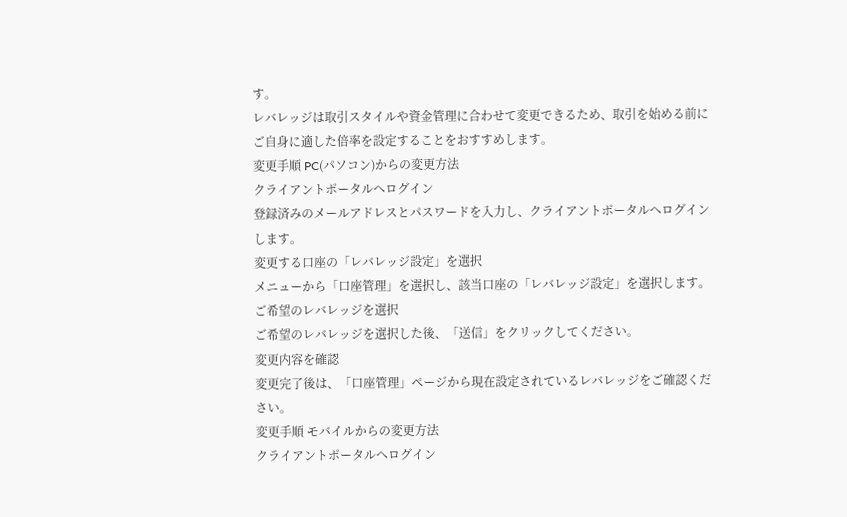す。
レバレッジは取引スタイルや資金管理に合わせて変更できるため、取引を始める前にご自身に適した倍率を設定することをおすすめします。
変更手順 PC(パソコン)からの変更方法
クライアントポータルへログイン
登録済みのメールアドレスとパスワードを入力し、クライアントポータルへログインします。
変更する口座の「レバレッジ設定」を選択
メニューから「口座管理」を選択し、該当口座の「レバレッジ設定」を選択します。
ご希望のレバレッジを選択
ご希望のレバレッジを選択した後、「送信」をクリックしてください。
変更内容を確認
変更完了後は、「口座管理」ページから現在設定されているレバレッジをご確認ください。
変更手順 モバイルからの変更方法
クライアントポータルへログイン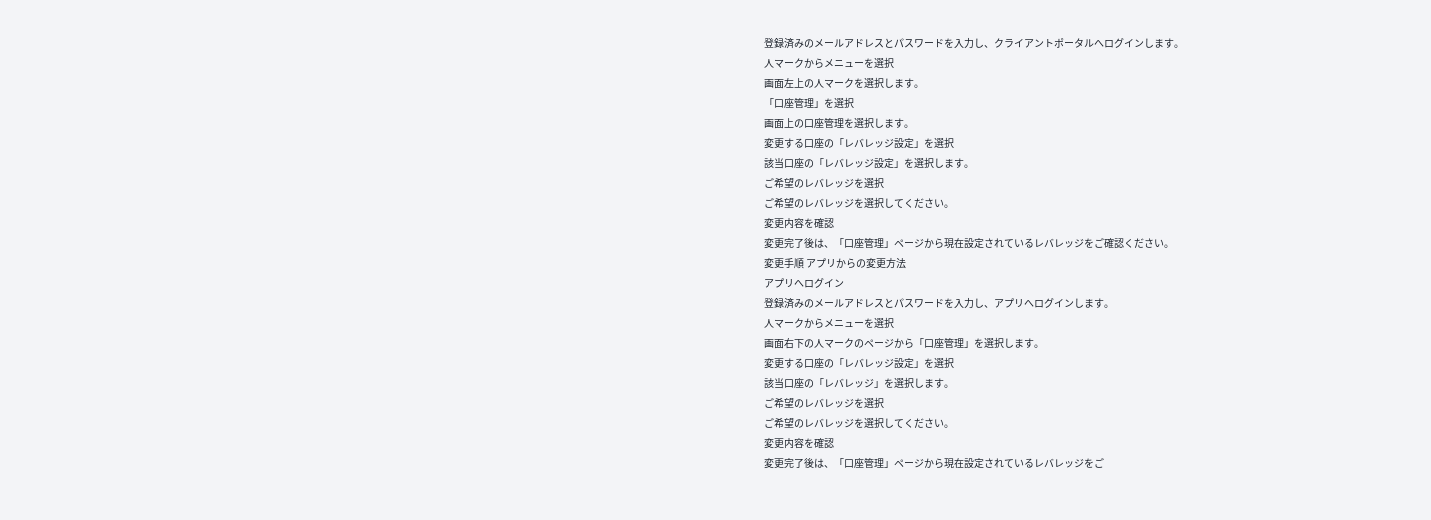登録済みのメールアドレスとパスワードを入力し、クライアントポータルへログインします。
人マークからメニューを選択
画面左上の人マークを選択します。
「口座管理」を選択
画面上の口座管理を選択します。
変更する口座の「レバレッジ設定」を選択
該当口座の「レバレッジ設定」を選択します。
ご希望のレバレッジを選択
ご希望のレバレッジを選択してください。
変更内容を確認
変更完了後は、「口座管理」ページから現在設定されているレバレッジをご確認ください。
変更手順 アプリからの変更方法
アプリへログイン
登録済みのメールアドレスとパスワードを入力し、アプリへログインします。
人マークからメニューを選択
画面右下の人マークのページから「口座管理」を選択します。
変更する口座の「レバレッジ設定」を選択
該当口座の「レバレッジ」を選択します。
ご希望のレバレッジを選択
ご希望のレバレッジを選択してください。
変更内容を確認
変更完了後は、「口座管理」ページから現在設定されているレバレッジをご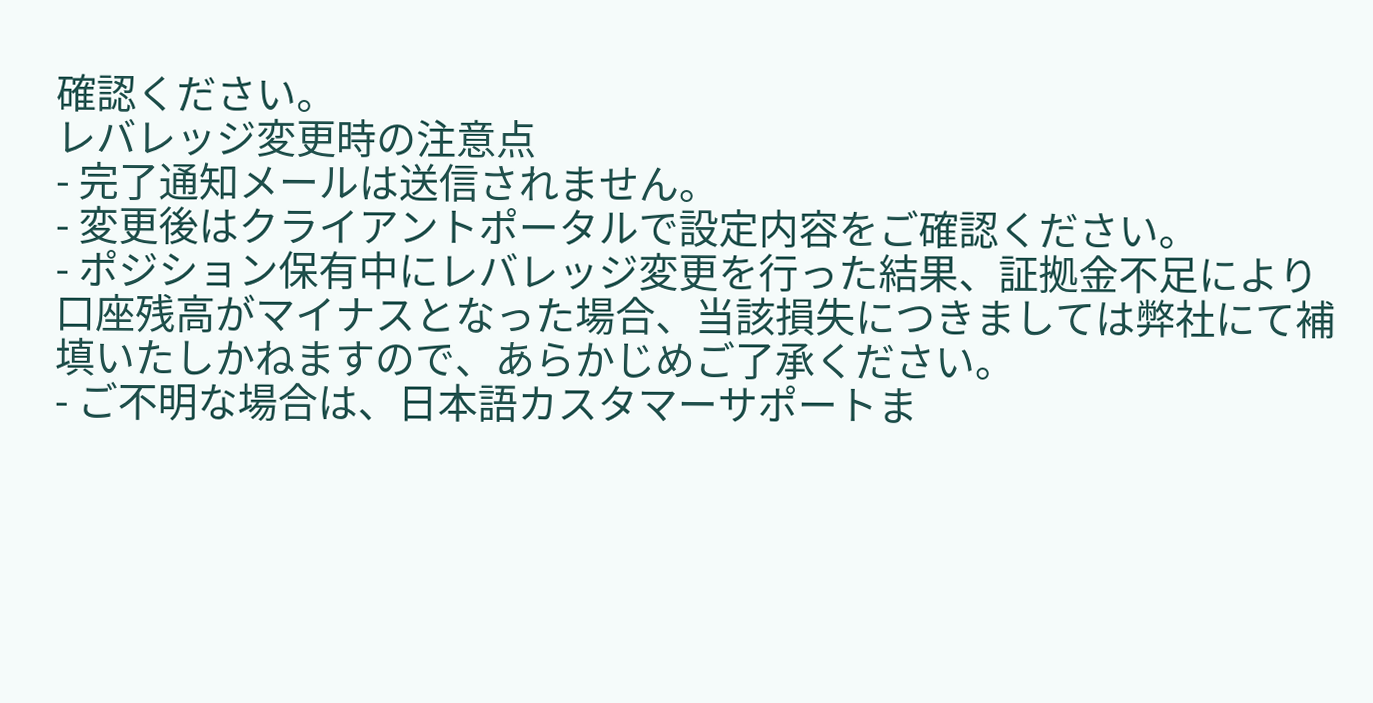確認ください。
レバレッジ変更時の注意点
- 完了通知メールは送信されません。
- 変更後はクライアントポータルで設定内容をご確認ください。
- ポジション保有中にレバレッジ変更を行った結果、証拠金不足により口座残高がマイナスとなった場合、当該損失につきましては弊社にて補填いたしかねますので、あらかじめご了承ください。
- ご不明な場合は、日本語カスタマーサポートま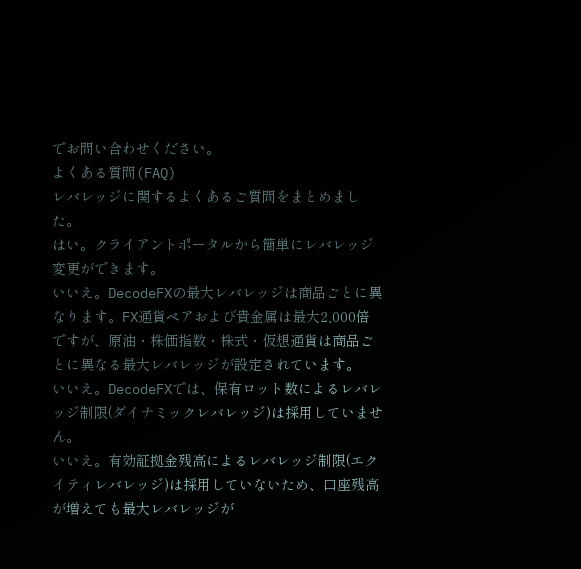でお問い合わせください。
よくある質問(FAQ)
レバレッジに関するよくあるご質問をまとめました。
はい。クライアントポータルから簡単にレバレッジ変更ができます。
いいえ。DecodeFXの最大レバレッジは商品ごとに異なります。FX通貨ペアおよび貴金属は最大2,000倍ですが、原油・株価指数・株式・仮想通貨は商品ごとに異なる最大レバレッジが設定されています。
いいえ。DecodeFXでは、保有ロット数によるレバレッジ制限(ダイナミックレバレッジ)は採用していません。
いいえ。有効証拠金残高によるレバレッジ制限(エクイティレバレッジ)は採用していないため、口座残高が増えても最大レバレッジが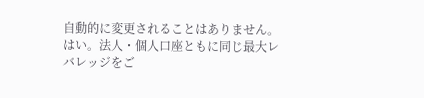自動的に変更されることはありません。
はい。法人・個人口座ともに同じ最大レバレッジをご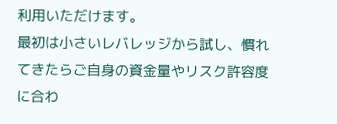利用いただけます。
最初は小さいレバレッジから試し、慣れてきたらご自身の資金量やリスク許容度に合わ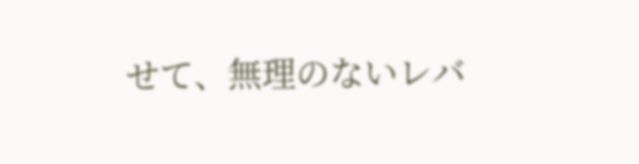せて、無理のないレバ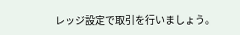レッジ設定で取引を行いましょう。